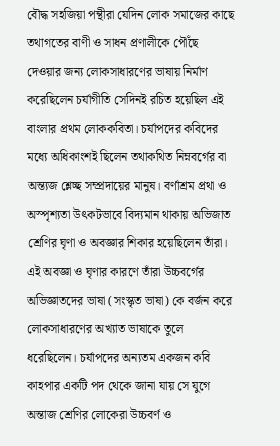বৌদ্ধ সহজিয়া পন্থীরা যেদিন লোক সমাজের কাছে তথাগতের বাণী ও সাধন প্রণালীকে পৌঁছে দেওয়ার জন্য লোকসাধারণের ভাষায় নির্মাণ করেছিলেন চর্যাগীতি সেদিনই রচিত হয়েছিল এই বাংলার প্রথম লোককবিতা। চর্যাপদের কবিদের মধ্যে অধিকাংশই ছিলেন তথাকথিত নিম্নবর্গের বা অন্ত্যজ শ্লেচ্ছ সম্প্রদায়ের মানুষ। বর্ণাশ্রম প্রথা ও অস্পৃশ্যতা উৎকটভাবে বিদ্যমান থাকায় অভিজাত শ্রেণির ঘৃণা ও অবজ্ঞার শিকার হয়েছিলেন তাঁরা। এই অবজ্ঞা ও ঘৃণার কারণে তাঁরা উচ্চবর্গের অভিজ্ঞাতদের ভাষা (সংস্কৃত ভাষা) কে বর্জন করে লোকসাধারণের অখ্যাত ভাষাকে তুলে ধরেছিলেন। চর্যাপদের অন্যতম একজন কবি কাহপার একটি পদ থেকে জানা যায় সে যুগে অন্তাজ শ্রেণির লোকেরা উচ্চবর্ণ ও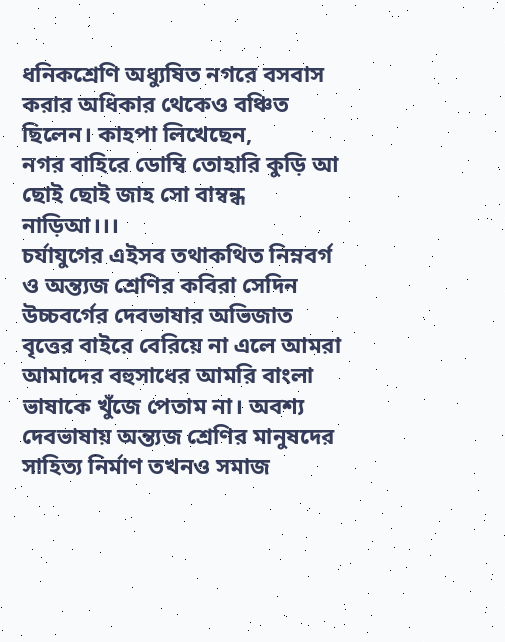ধনিকশ্রেণি অধ্যুষিত নগরে বসবাস করার অধিকার থেকেও বঞ্চিত ছিলেন। কাহপা লিখেছেন,
নগর বাহিরে ডোম্বি তোহারি কুড়ি আ
ছোই ছোই জাহ সো বাম্বন্ধ নাড়িআ।।।
চর্যাযুগের এইসব তথাকথিত নিম্নবর্গ ও অন্ত্যজ শ্রেণির কবিরা সেদিন উচ্চবর্গের দেবভাষার অভিজাত বৃত্তের বাইরে বেরিয়ে না এলে আমরা আমাদের বহুসাধের আমরি বাংলা ভাষাকে খুঁজে পেতাম না। অবশ্য দেবভাষায় অন্ত্যজ শ্রেণির মানুষদের সাহিত্য নির্মাণ তখনও সমাজ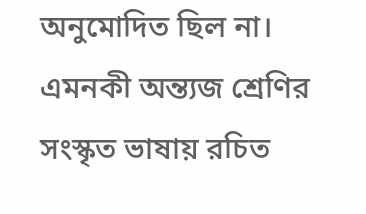অনুমোদিত ছিল না।
এমনকী অন্ত্যজ শ্রেণির সংস্কৃত ভাষায় রচিত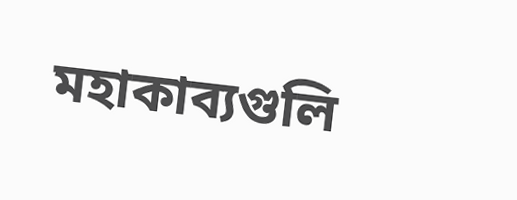মহাকাব্যগুলি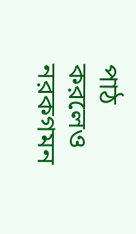পাঠ করলেও নরকগমন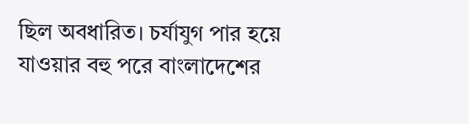ছিল অবধারিত। চর্যাযুগ পার হয়ে যাওয়ার বহু পরে বাংলাদেশের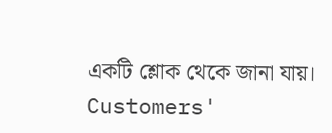একটি শ্লোক থেকে জানা যায়।
Customers'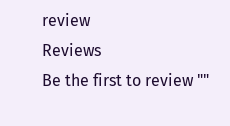review
Reviews
Be the first to review ""